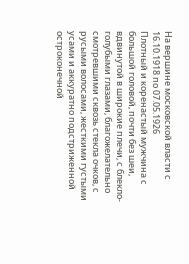На вершине московской власти с 16.10.1918 по 07.05.1926
Плотный и коренастый мужчина с большой головой, почти без шеи, вдвинутой в широкие плечи, с блекло-голубыми глазами, благожелательно смотревшими сквозь стекла очков, с русыми волосами, жесткими густыми усами и аккуратно подстриженной остроконечной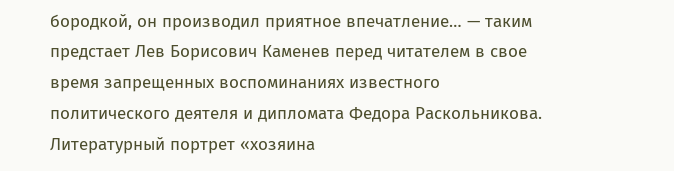бородкой, он производил приятное впечатление… — таким предстает Лев Борисович Каменев перед читателем в свое время запрещенных воспоминаниях известного политического деятеля и дипломата Федора Раскольникова.
Литературный портрет «хозяина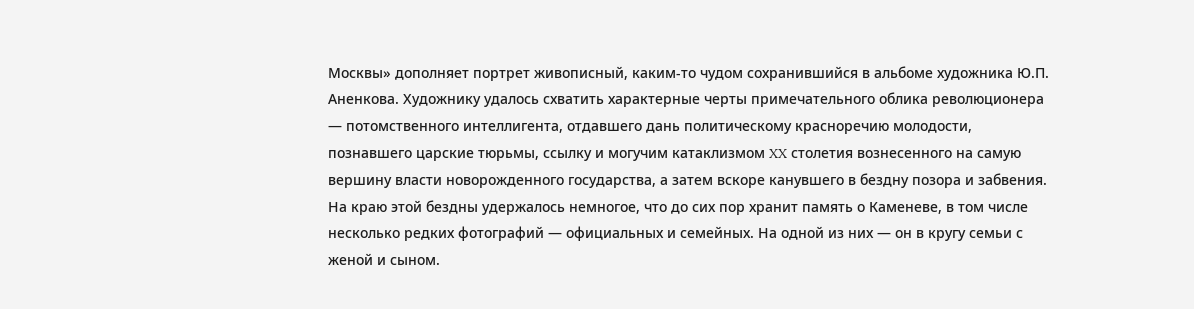Москвы» дополняет портрет живописный, каким-то чудом сохранившийся в альбоме художника Ю.П. Аненкова. Художнику удалось схватить характерные черты примечательного облика революционера — потомственного интеллигента, отдавшего дань политическому красноречию молодости, познавшего царские тюрьмы, ссылку и могучим катаклизмом XX столетия вознесенного на самую вершину власти новорожденного государства, а затем вскоре канувшего в бездну позора и забвения.
На краю этой бездны удержалось немногое, что до сих пор хранит память о Каменеве, в том числе несколько редких фотографий — официальных и семейных. На одной из них — он в кругу семьи с женой и сыном.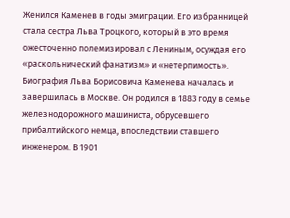Женился Каменев в годы эмиграции. Его избранницей стала сестра Льва Троцкого, который в это время ожесточенно полемизировал с Лениным, осуждая его «раскольнический фанатизм» и «нетерпимость».
Биография Льва Борисовича Каменева началась и завершилась в Москве. Он родился в 1883 году в семье железнодорожного машиниста, обрусевшего прибалтийского немца, впоследствии ставшего инженером. В 1901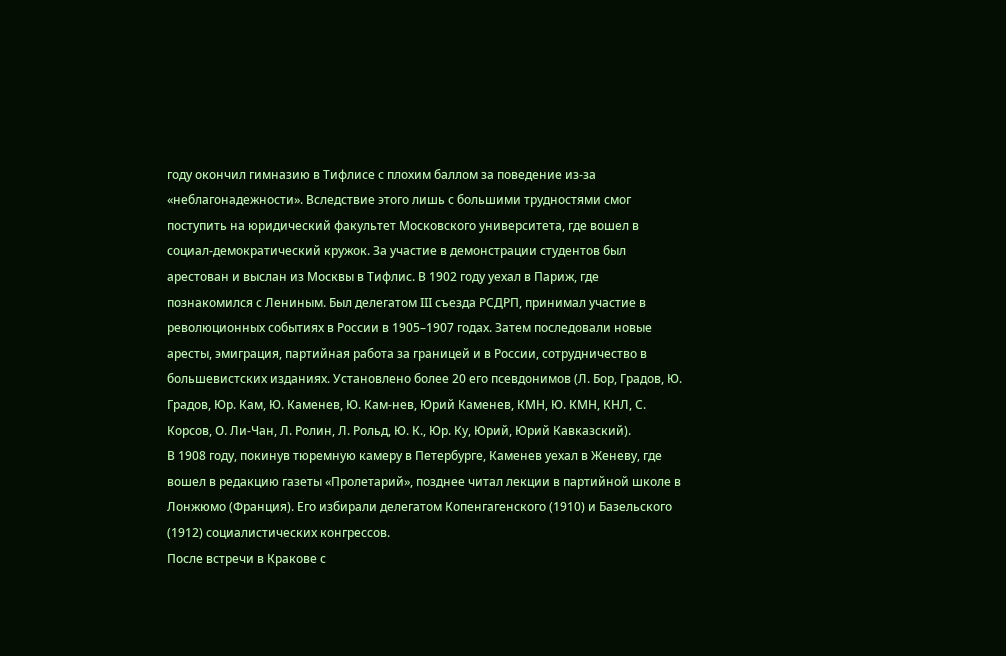году окончил гимназию в Тифлисе с плохим баллом за поведение из-за «неблагонадежности». Вследствие этого лишь с большими трудностями смог поступить на юридический факультет Московского университета, где вошел в социал-демократический кружок. За участие в демонстрации студентов был арестован и выслан из Москвы в Тифлис. В 1902 году уехал в Париж, где познакомился с Лениным. Был делегатом III съезда РСДРП, принимал участие в революционных событиях в России в 1905–1907 годах. Затем последовали новые аресты, эмиграция, партийная работа за границей и в России, сотрудничество в большевистских изданиях. Установлено более 20 его псевдонимов (Л. Бор, Градов, Ю. Градов, Юр. Кам, Ю. Каменев, Ю. Кам-нев, Юрий Каменев, КМН, Ю. КМН, КНЛ, С. Корсов, О. Ли-Чан, Л. Ролин, Л. Рольд, Ю. К., Юр. Ку, Юрий, Юрий Кавказский).
В 1908 году, покинув тюремную камеру в Петербурге, Каменев уехал в Женеву, где вошел в редакцию газеты «Пролетарий», позднее читал лекции в партийной школе в Лонжюмо (Франция). Его избирали делегатом Копенгагенского (1910) и Базельского (1912) социалистических конгрессов.
После встречи в Кракове с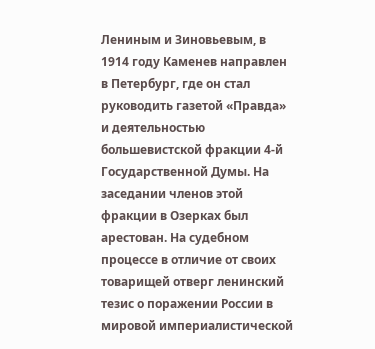Лениным и Зиновьевым, в 1914 году Каменев направлен в Петербург, где он стал руководить газетой «Правда» и деятельностью большевистской фракции 4-й Государственной Думы. На заседании членов этой фракции в Озерках был арестован. На судебном процессе в отличие от своих товарищей отверг ленинский тезис о поражении России в мировой империалистической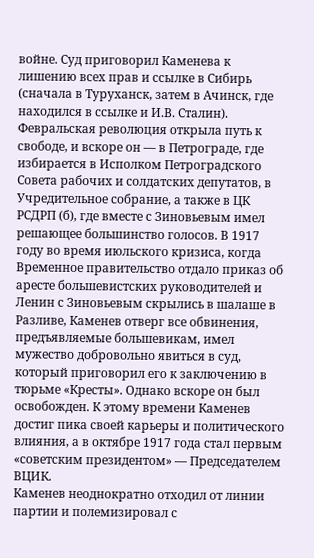войне. Суд приговорил Каменева к лишению всех прав и ссылке в Сибирь (сначала в Туруханск, затем в Ачинск, где находился в ссылке и И.В. Сталин).
Февральская революция открыла путь к свободе, и вскоре он — в Петрограде, где избирается в Исполком Петроградского Совета рабочих и солдатских депутатов, в Учредительное собрание, а также в ЦК РСДРП (б), где вместе с Зиновьевым имел решающее большинство голосов. В 1917 году во время июльского кризиса, когда Временное правительство отдало приказ об аресте большевистских руководителей и Ленин с Зиновьевым скрылись в шалаше в Разливе, Каменев отверг все обвинения, предъявляемые большевикам, имел мужество добровольно явиться в суд, который приговорил его к заключению в тюрьме «Кресты». Однако вскоре он был освобожден. К этому времени Каменев достиг пика своей карьеры и политического влияния, а в октябре 1917 года стал первым «советским президентом» — Председателем ВЦИК.
Каменев неоднократно отходил от линии партии и полемизировал с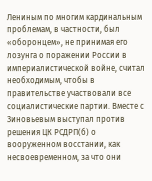Лениным по многим кардинальным проблемам, в частности, был «оборонцем», не принимая его лозунга о поражении России в империалистической войне, считал необходимым, чтобы в правительстве участвовали все социалистические партии. Вместе с Зиновьевым выступал против решения ЦК РСДРП(б) о вооруженном восстании, как несвоевременном, за что они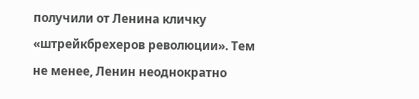получили от Ленина кличку «штрейкбрехеров революции». Тем не менее, Ленин неоднократно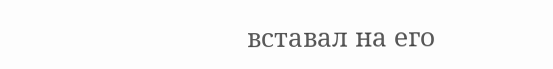вставал на его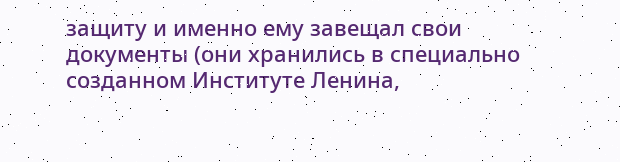защиту и именно ему завещал свои документы (они хранились в специально созданном Институте Ленина,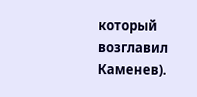который возглавил Каменев).